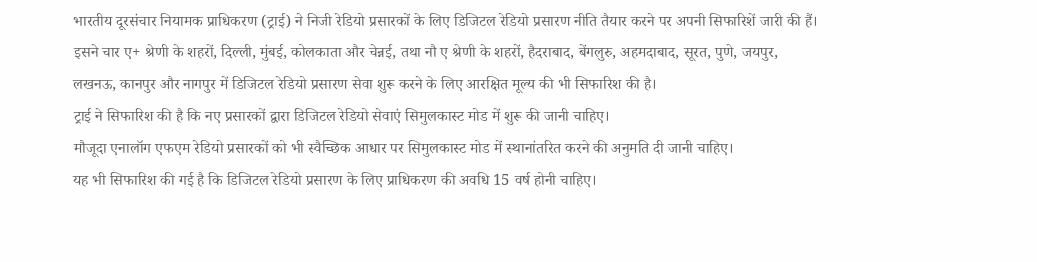भारतीय दूरसंचार नियामक प्राधिकरण (ट्राई) ने निजी रेडियो प्रसारकों के लिए डिजिटल रेडियो प्रसारण नीति तैयार करने पर अपनी सिफारिशें जारी की हैं।
इसने चार ए+ श्रेणी के शहरों, दिल्ली, मुंबई, कोलकाता और चेन्नई, तथा नौ ए श्रेणी के शहरों, हैदराबाद, बेंगलुरु, अहमदाबाद, सूरत, पुणे, जयपुर, लखनऊ, कानपुर और नागपुर में डिजिटल रेडियो प्रसारण सेवा शुरू करने के लिए आरक्षित मूल्य की भी सिफारिश की है।
ट्राई ने सिफारिश की है कि नए प्रसारकों द्वारा डिजिटल रेडियो सेवाएं सिमुलकास्ट मोड में शुरू की जानी चाहिए।
मौजूदा एनालॉग एफएम रेडियो प्रसारकों को भी स्वैच्छिक आधार पर सिमुलकास्ट मोड में स्थानांतरित करने की अनुमति दी जानी चाहिए।
यह भी सिफारिश की गई है कि डिजिटल रेडियो प्रसारण के लिए प्राधिकरण की अवधि 15 वर्ष होनी चाहिए।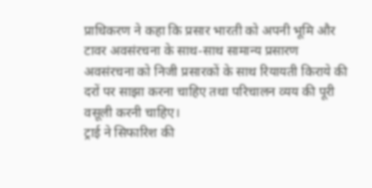प्राधिकरण ने कहा कि प्रसार भारती को अपनी भूमि और टावर अवसंरचना के साथ-साथ सामान्य प्रसारण अवसंरचना को निजी प्रसारकों के साथ रियायती किराये की दरों पर साझा करना चाहिए तथा परिचालन व्यय की पूरी वसूली करनी चाहिए।
ट्राई ने सिफारिश की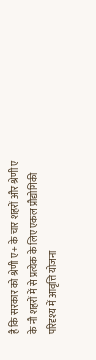है कि सरकार को श्रेणी ए+ के चार शहरों और श्रेणी ए के नौ शहरों में से प्रत्येक के लिए एकल प्रौद्योगिकी परिदृश्य में आवृत्ति योजना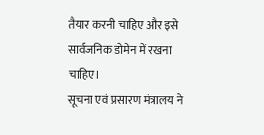तैयार करनी चाहिए और इसे सार्वजनिक डोमेन में रखना चाहिए।
सूचना एवं प्रसारण मंत्रालय ने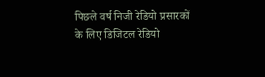पिछले वर्ष निजी रेडियो प्रसारकों के लिए डिजिटल रेडियो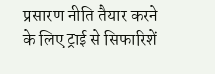प्रसारण नीति तैयार करने के लिए ट्राई से सिफारिशें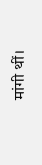मांगी थीं।